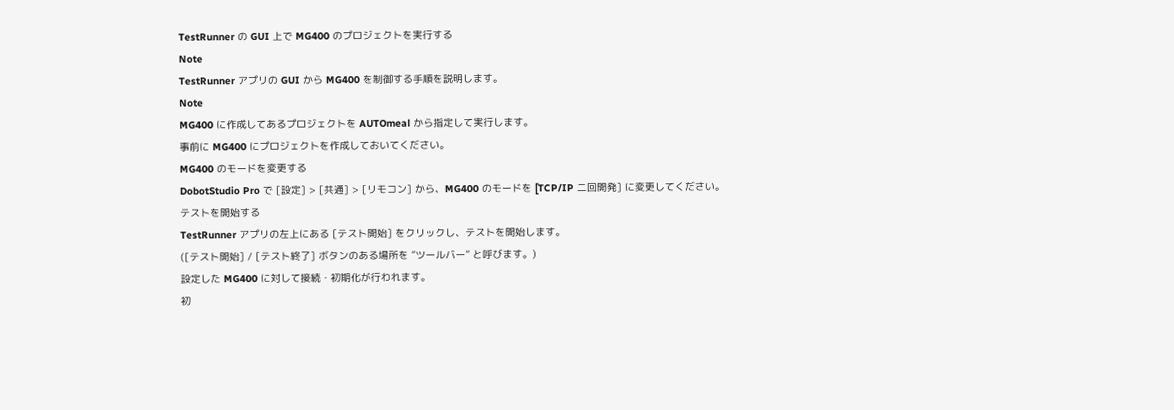TestRunner の GUI 上で MG400 のプロジェクトを実行する
Note
TestRunner アプリの GUI から MG400 を制御する手順を説明します。
Note
MG400 に作成してあるプロジェクトを AUTOmeal から指定して実行します。
事前に MG400 にプロジェクトを作成しておいてください。
MG400 のモードを変更する
DobotStudio Pro で [設定] > [共通] > [リモコン] から、MG400 のモードを [TCP/IP 二回開発] に変更してください。
テストを開始する
TestRunner アプリの左上にある [テスト開始] をクリックし、テストを開始します。
([テスト開始] / [テスト終了] ボタンのある場所を “ツールバー” と呼びます。)
設定した MG400 に対して接続・初期化が行われます。
初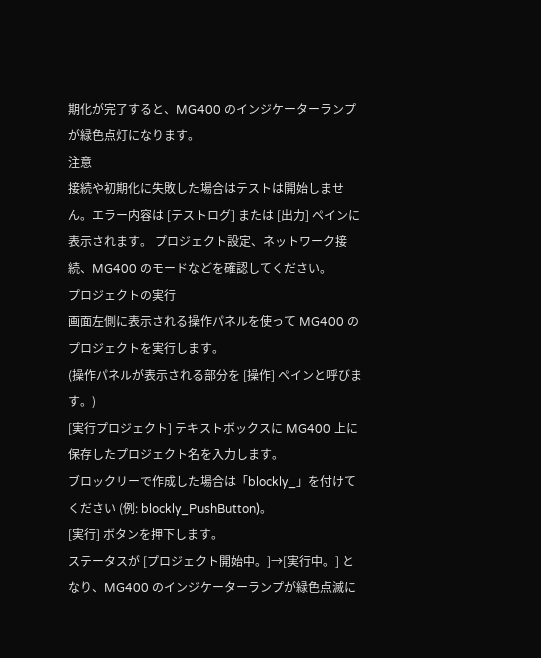期化が完了すると、MG400 のインジケーターランプが緑色点灯になります。
注意
接続や初期化に失敗した場合はテストは開始しません。エラー内容は [テストログ] または [出力] ペインに表示されます。 プロジェクト設定、ネットワーク接続、MG400 のモードなどを確認してください。
プロジェクトの実行
画面左側に表示される操作パネルを使って MG400 のプロジェクトを実行します。
(操作パネルが表示される部分を [操作] ペインと呼びます。)
[実行プロジェクト] テキストボックスに MG400 上に保存したプロジェクト名を入力します。
ブロックリーで作成した場合は「blockly_」を付けてください (例: blockly_PushButton)。
[実行] ボタンを押下します。
ステータスが [プロジェクト開始中。]→[実行中。] となり、MG400 のインジケーターランプが緑色点滅に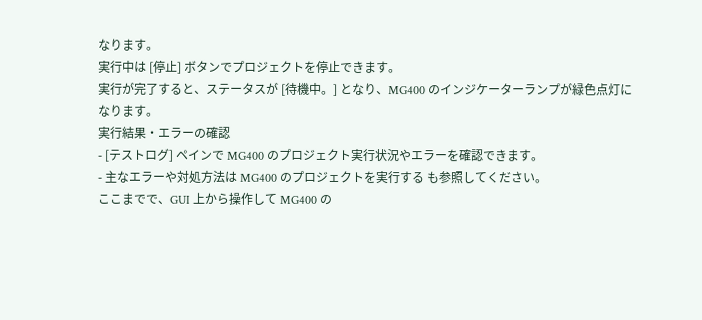なります。
実行中は [停止] ボタンでプロジェクトを停止できます。
実行が完了すると、ステータスが [待機中。] となり、MG400 のインジケーターランプが緑色点灯になります。
実行結果・エラーの確認
- [テストログ] ペインで MG400 のプロジェクト実行状況やエラーを確認できます。
- 主なエラーや対処方法は MG400 のプロジェクトを実行する も参照してください。
ここまでで、GUI 上から操作して MG400 の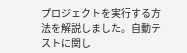プロジェクトを実行する方法を解説しました。自動テストに関し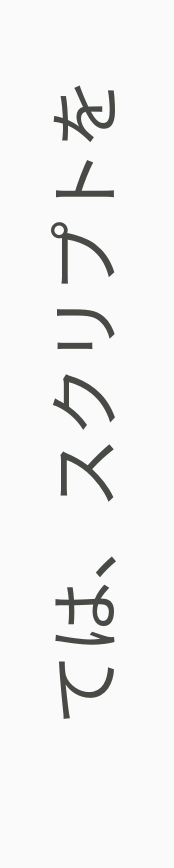ては、スクリプトを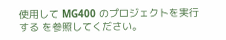使用して MG400 のプロジェクトを実行する を参照してください。